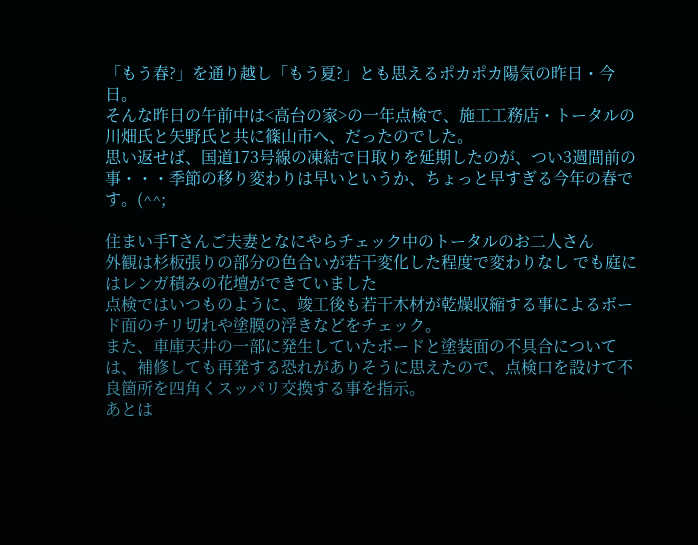「もう春?」を通り越し「もう夏?」とも思えるポカポカ陽気の昨日・今日。
そんな昨日の午前中は<高台の家>の一年点検で、施工工務店・トータルの川畑氏と矢野氏と共に篠山市へ、だったのでした。
思い返せば、国道173号線の凍結で日取りを延期したのが、つい3週間前の事・・・季節の移り変わりは早いというか、ちょっと早すぎる今年の春です。(^^;

住まい手Tさんご夫妻となにやらチェック中のトータルのお二人さん
外観は杉板張りの部分の色合いが若干変化した程度で変わりなし でも庭にはレンガ積みの花壇ができていました
点検ではいつものように、竣工後も若干木材が乾燥収縮する事によるボード面のチリ切れや塗膜の浮きなどをチェック。
また、車庫天井の一部に発生していたボードと塗装面の不具合については、補修しても再発する恐れがありそうに思えたので、点検口を設けて不良箇所を四角くスッパリ交換する事を指示。
あとは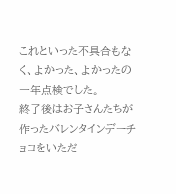これといった不具合もなく、よかった、よかったの一年点検でした。
終了後はお子さんたちが作ったバレンタインデーチョコをいただ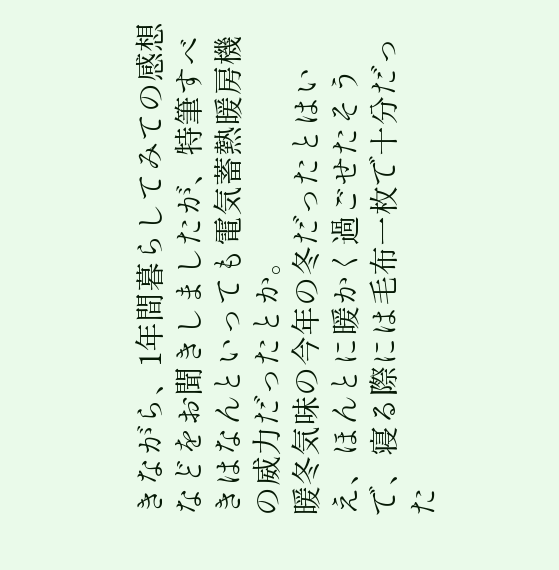きながら、1年間暮らしてみての感想などをお聞きしましたが、特筆すべきはなんといっても電気蓄熱暖房機の威力だったとか。
暖冬気味の今年の冬だったとはいえ、ほんとに暖かく過ごせたそうで、寝る際には毛布一枚で十分だった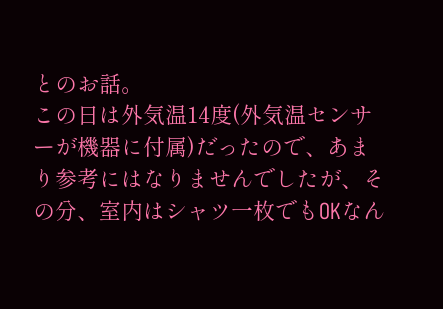とのお話。
この日は外気温14度(外気温センサーが機器に付属)だったので、あまり参考にはなりませんでしたが、その分、室内はシャツ一枚でもOKなん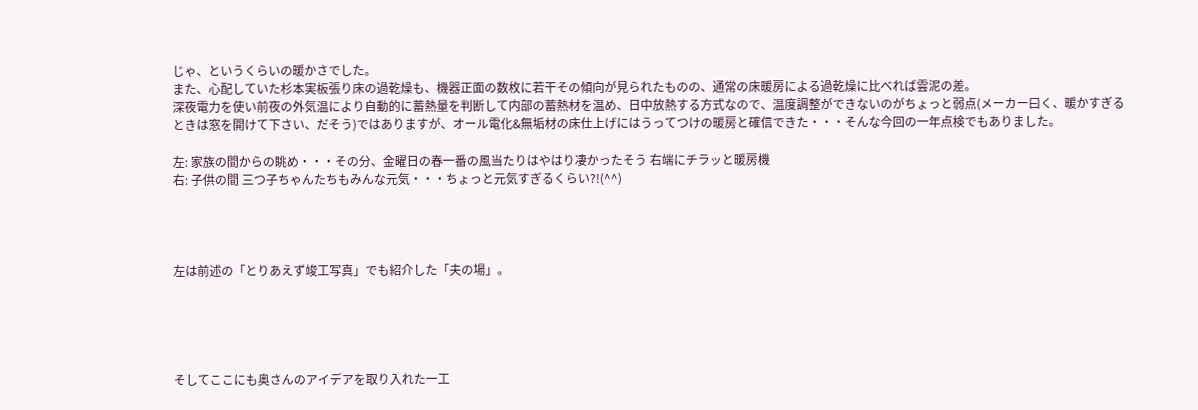じゃ、というくらいの暖かさでした。
また、心配していた杉本実板張り床の過乾燥も、機器正面の数枚に若干その傾向が見られたものの、通常の床暖房による過乾燥に比べれば雲泥の差。
深夜電力を使い前夜の外気温により自動的に蓄熱量を判断して内部の蓄熱材を温め、日中放熱する方式なので、温度調整ができないのがちょっと弱点(メーカー曰く、暖かすぎるときは窓を開けて下さい、だそう)ではありますが、オール電化&無垢材の床仕上げにはうってつけの暖房と確信できた・・・そんな今回の一年点検でもありました。

左: 家族の間からの眺め・・・その分、金曜日の春一番の風当たりはやはり凄かったそう 右端にチラッと暖房機
右: 子供の間 三つ子ちゃんたちもみんな元気・・・ちょっと元気すぎるくらい?!(^^)




左は前述の「とりあえず竣工写真」でも紹介した「夫の場」。





そしてここにも奥さんのアイデアを取り入れた一工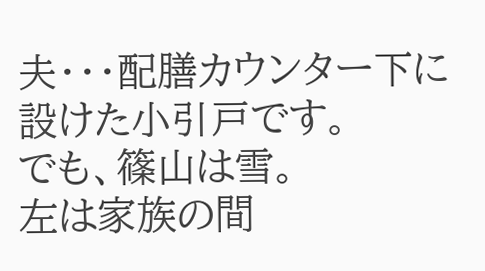夫・・・配膳カウンター下に設けた小引戸です。
でも、篠山は雪。
左は家族の間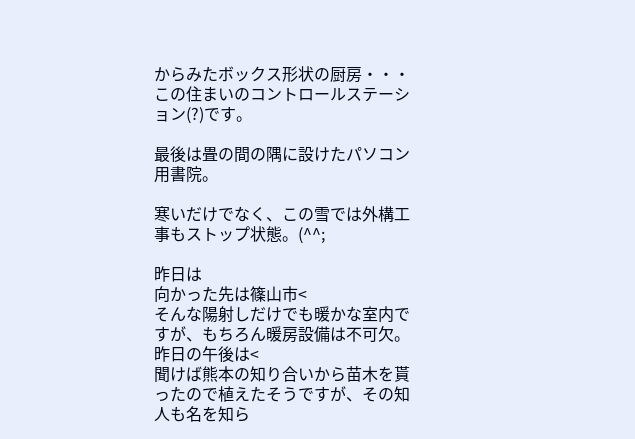からみたボックス形状の厨房・・・この住まいのコントロールステーション(?)です。

最後は畳の間の隅に設けたパソコン用書院。

寒いだけでなく、この雪では外構工事もストップ状態。(^^;

昨日は
向かった先は篠山市<
そんな陽射しだけでも暖かな室内ですが、もちろん暖房設備は不可欠。
昨日の午後は<
聞けば熊本の知り合いから苗木を貰ったので植えたそうですが、その知人も名を知ら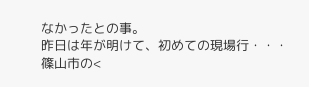なかったとの事。
昨日は年が明けて、初めての現場行・・・篠山市の<